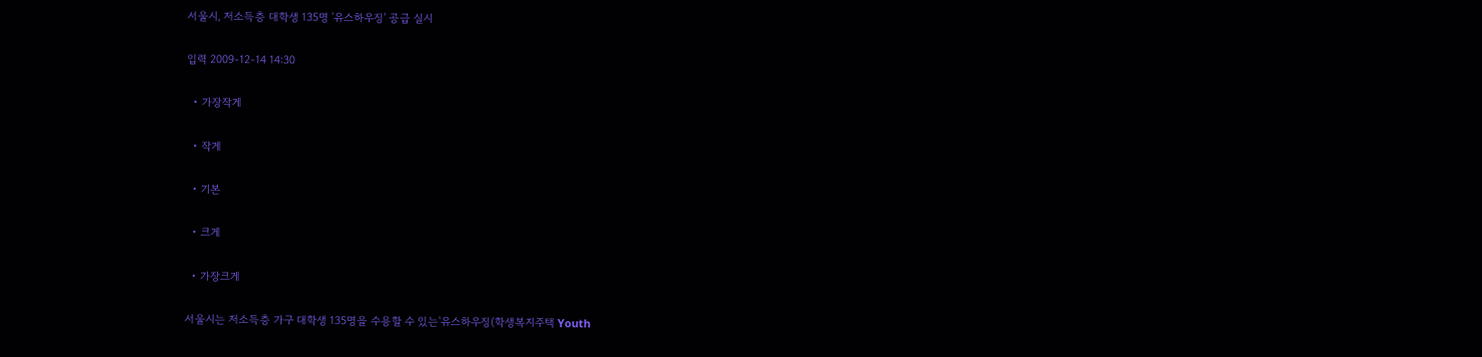서울시, 저소득층 대학생 135명 '유스하우징' 공급 실시

입력 2009-12-14 14:30

  • 가장작게

  • 작게

  • 기본

  • 크게

  • 가장크게

서울시는 저소득층 가구 대학생 135명을 수용할 수 있는'유스하우징(학생복지주택 Youth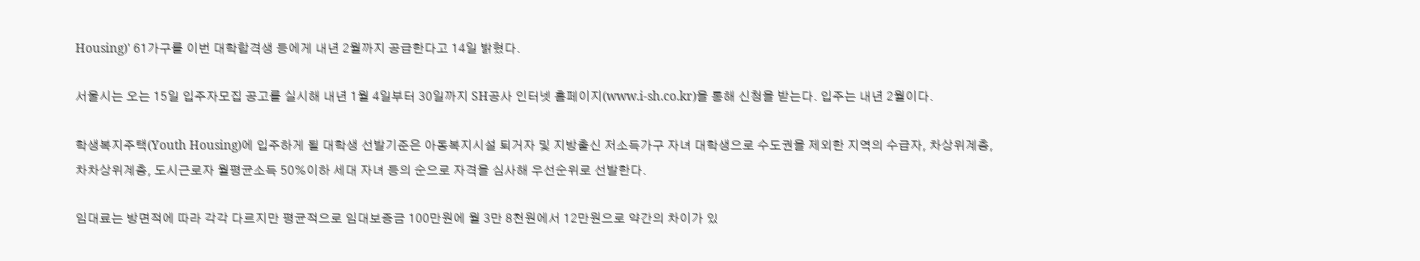Housing)' 61가구를 이번 대학합격생 등에게 내년 2월까지 공급한다고 14일 밝혔다.

서울시는 오는 15일 입주자모집 공고를 실시해 내년 1월 4일부터 30일까지 SH공사 인터넷 홈페이지(www.i-sh.co.kr)을 통해 신청을 받는다. 입주는 내년 2월이다.

학생복지주택(Youth Housing)에 입주하게 될 대학생 선발기준은 아동복지시설 퇴거자 및 지방출신 저소득가구 자녀 대학생으로 수도권을 제외한 지역의 수급자, 차상위계층, 차차상위계층, 도시근로자 월평균소득 50%이하 세대 자녀 등의 순으로 자격을 심사해 우선순위로 선발한다.

임대료는 방면적에 따라 각각 다르지만 평균적으로 임대보증금 100만원에 월 3만 8천원에서 12만원으로 약간의 차이가 있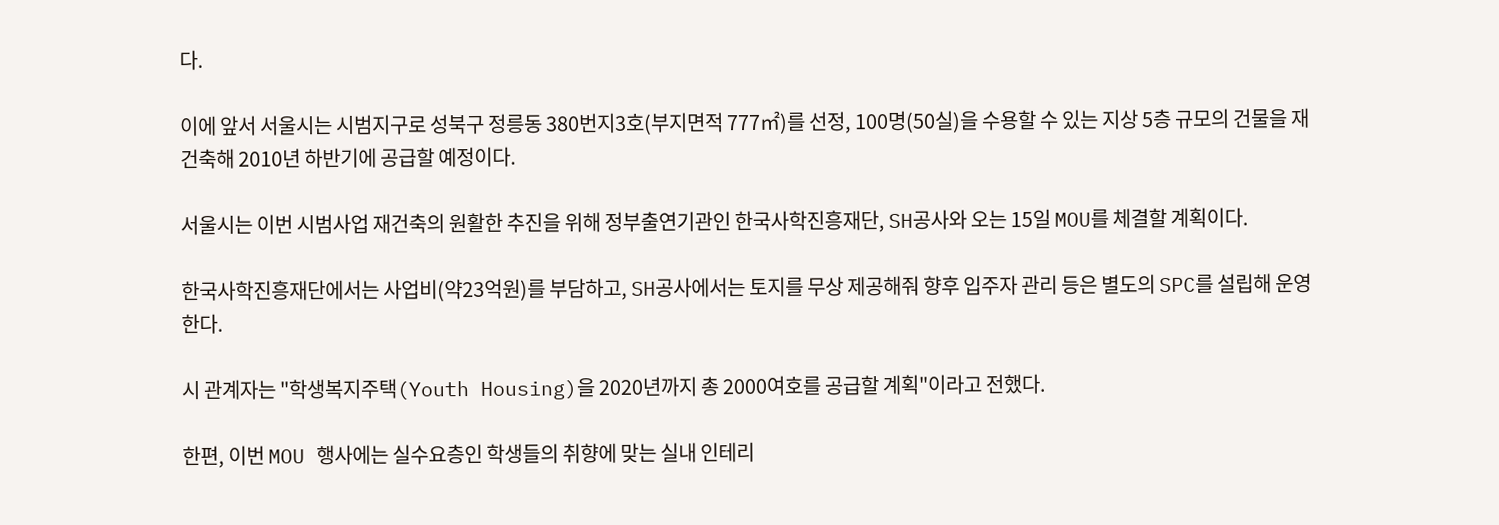다.

이에 앞서 서울시는 시범지구로 성북구 정릉동 380번지3호(부지면적 777㎡)를 선정, 100명(50실)을 수용할 수 있는 지상 5층 규모의 건물을 재건축해 2010년 하반기에 공급할 예정이다.

서울시는 이번 시범사업 재건축의 원활한 추진을 위해 정부출연기관인 한국사학진흥재단, SH공사와 오는 15일 MOU를 체결할 계획이다.

한국사학진흥재단에서는 사업비(약23억원)를 부담하고, SH공사에서는 토지를 무상 제공해줘 향후 입주자 관리 등은 별도의 SPC를 설립해 운영한다.

시 관계자는 "학생복지주택(Youth Housing)을 2020년까지 총 2000여호를 공급할 계획"이라고 전했다.

한편, 이번 MOU 행사에는 실수요층인 학생들의 취향에 맞는 실내 인테리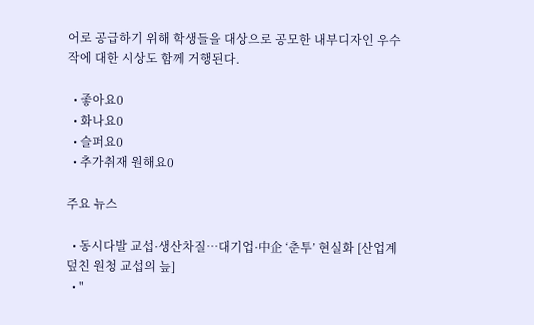어로 공급하기 위해 학생들을 대상으로 공모한 내부디자인 우수작에 대한 시상도 함께 거행된다.

  • 좋아요0
  • 화나요0
  • 슬퍼요0
  • 추가취재 원해요0

주요 뉴스

  • 동시다발 교섭·생산차질…대기업·中企 ‘춘투’ 현실화 [산업계 덮친 원청 교섭의 늪]
  • "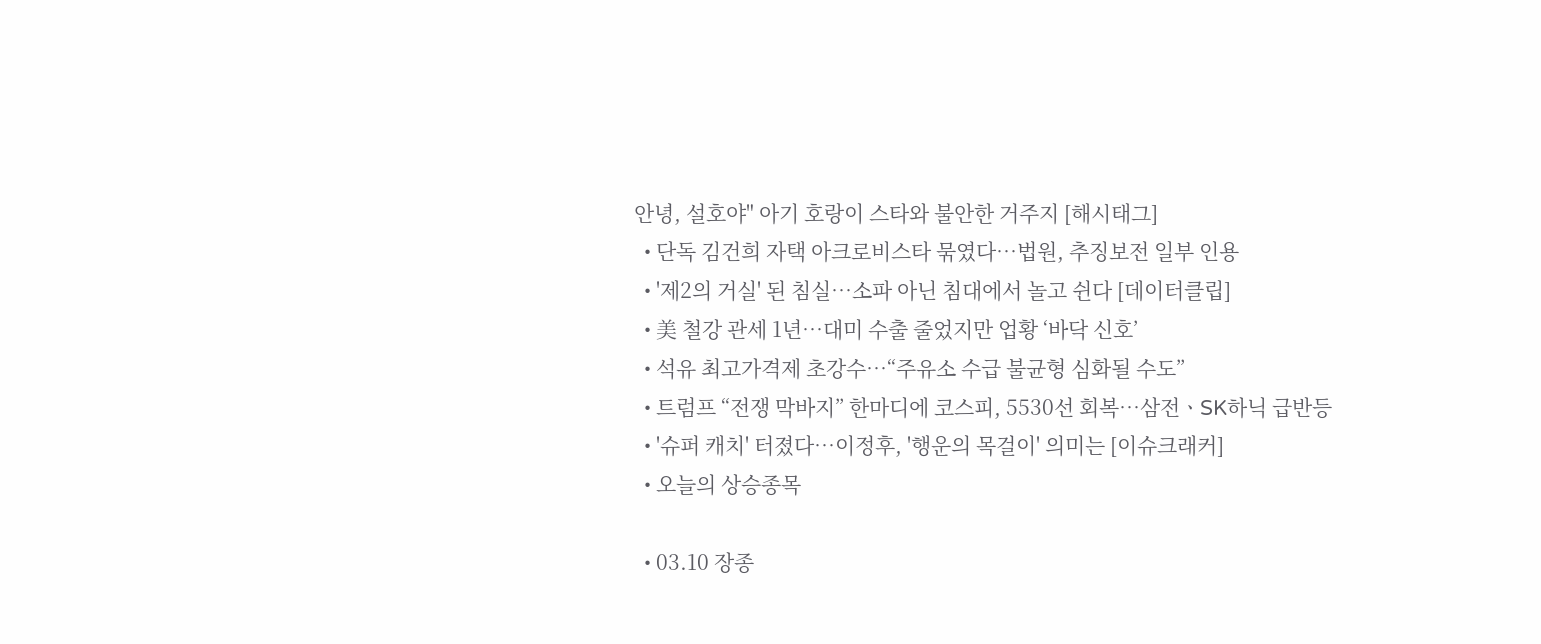안녕, 설호야" 아기 호랑이 스타와 불안한 거주지 [해시태그]
  • 단독 김건희 자택 아크로비스타 묶였다…법원, 추징보전 일부 인용
  • '제2의 거실' 된 침실…소파 아닌 침대에서 놀고 쉰다 [데이터클립]
  • 美 철강 관세 1년…대미 수출 줄었지만 업황 ‘바닥 신호’
  • 석유 최고가격제 초강수…“주유소 수급 불균형 심화될 수도”
  • 트럼프 “전쟁 막바지” 한마디에 코스피, 5530선 회복⋯삼전ㆍSK하닉 급반등
  • '슈퍼 캐치' 터졌다⋯이정후, '행운의 목걸이' 의미는 [이슈크래커]
  • 오늘의 상승종목

  • 03.10 장종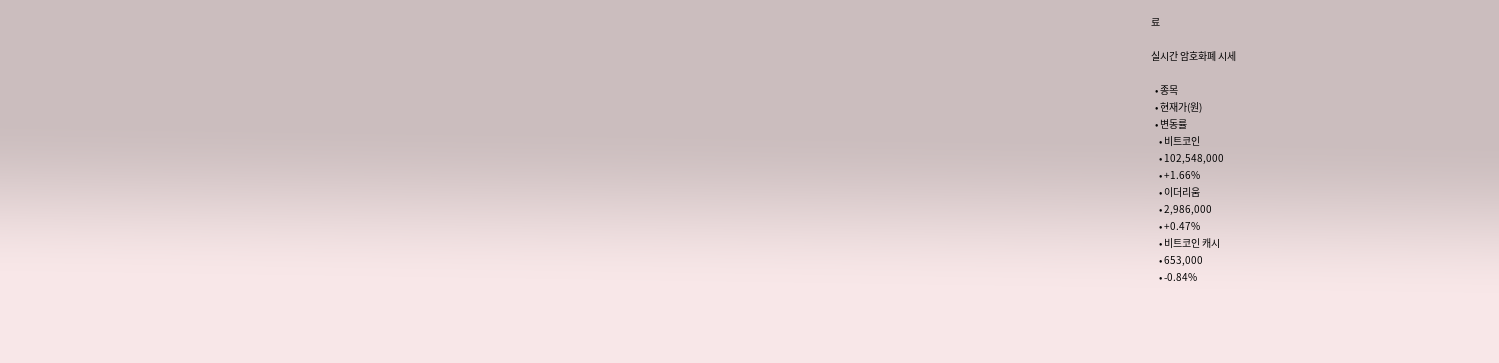료

실시간 암호화폐 시세

  • 종목
  • 현재가(원)
  • 변동률
    • 비트코인
    • 102,548,000
    • +1.66%
    • 이더리움
    • 2,986,000
    • +0.47%
    • 비트코인 캐시
    • 653,000
    • -0.84%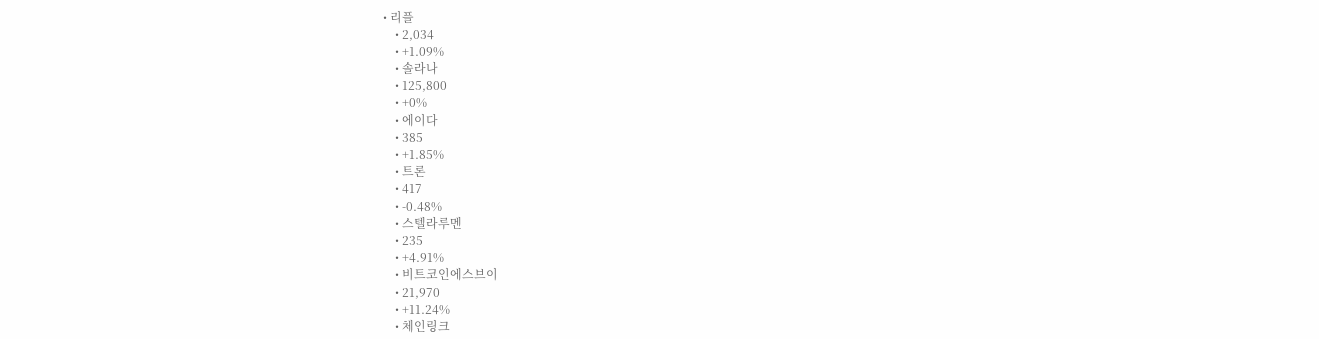• 리플
    • 2,034
    • +1.09%
    • 솔라나
    • 125,800
    • +0%
    • 에이다
    • 385
    • +1.85%
    • 트론
    • 417
    • -0.48%
    • 스텔라루멘
    • 235
    • +4.91%
    • 비트코인에스브이
    • 21,970
    • +11.24%
    • 체인링크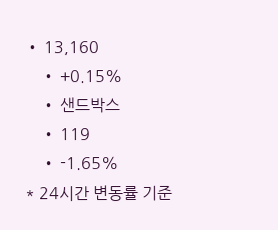• 13,160
    • +0.15%
    • 샌드박스
    • 119
    • -1.65%
* 24시간 변동률 기준